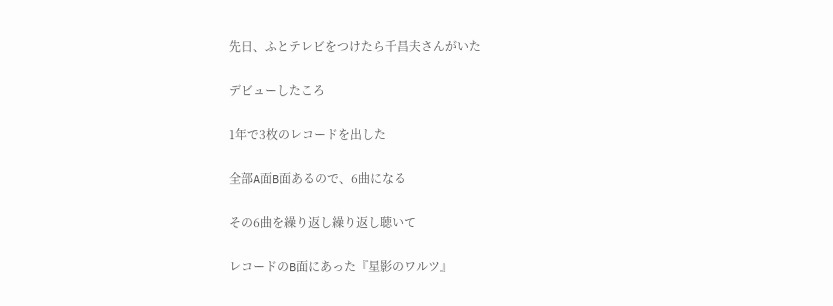先日、ふとテレビをつけたら千昌夫さんがいた

デビューしたころ

1年で3枚のレコードを出した

全部A面B面あるので、6曲になる

その6曲を繰り返し繰り返し聴いて

レコードのB面にあった『星影のワルツ』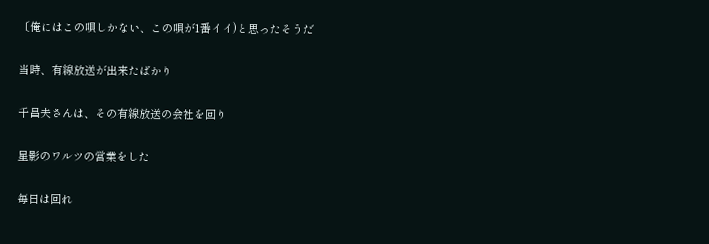〔俺にはこの唄しかない、この唄が1番イイ)と思ったそうだ

当時、有線放送が出来たばかり

千昌夫さんは、その有線放送の会社を回り

星影のワルツの営業をした

毎日は回れ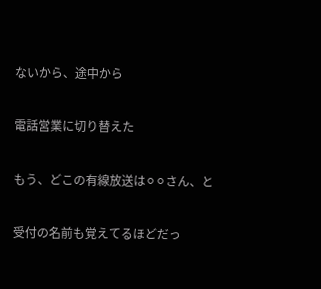ないから、途中から

電話営業に切り替えた

もう、どこの有線放送は⚪⚪さん、と

受付の名前も覚えてるほどだっ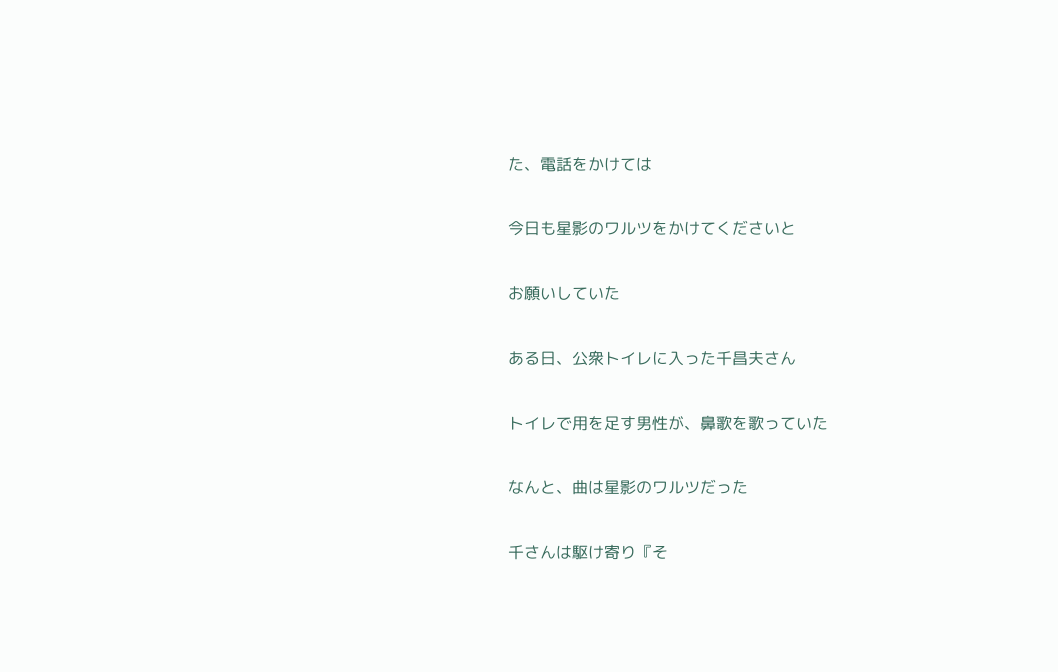た、電話をかけては

今日も星影のワルツをかけてくださいと

お願いしていた

ある日、公衆トイレに入った千昌夫さん

トイレで用を足す男性が、鼻歌を歌っていた

なんと、曲は星影のワルツだった

千さんは駆け寄り『そ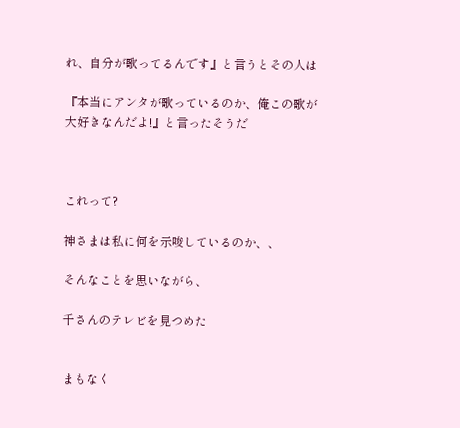れ、自分が歌ってるんです』と言うとその人は

『本当にアンタが歌っているのか、俺この歌が大好きなんだよ!』と言ったそうだ



これって?

神さまは私に何を示唆しているのか、、

そんなことを思いながら、

千さんのテレビを見つめた


まもなく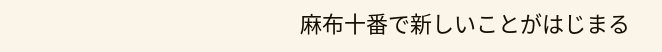麻布十番で新しいことがはじまる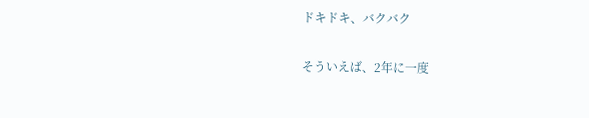ドキドキ、バクバク

そういえば、2年に一度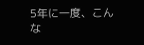5年に一度、こんな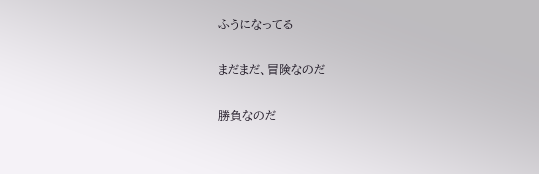ふうになってる

まだまだ、冒険なのだ

勝負なのだ